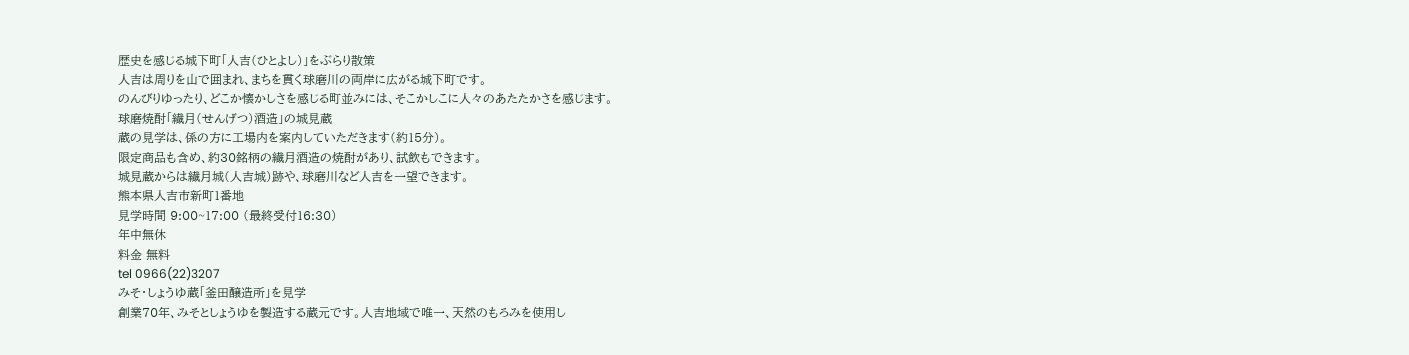歴史を感じる城下町「人吉(ひとよし)」をぶらり散策
人吉は周りを山で囲まれ、まちを貫く球磨川の両岸に広がる城下町です。
のんびりゆったり、どこか懐かしさを感じる町並みには、そこかしこに人々のあたたかさを感じます。
球磨焼酎「繊月(せんげつ)酒造」の城見蔵
蔵の見学は、係の方に工場内を案内していただきます(約15分)。
限定商品も含め、約30銘柄の繊月酒造の焼酎があり、試飲もできます。
城見蔵からは繊月城(人吉城)跡や、球磨川など人吉を一望できます。
熊本県人吉市新町1番地
見学時間 9:00~17:00 (最終受付16:30)
年中無休
料金 無料
tel 0966(22)3207
みそ・しょうゆ蔵「釜田醸造所」を見学
創業70年、みそとしょうゆを製造する蔵元です。人吉地域で唯一、天然のもろみを使用し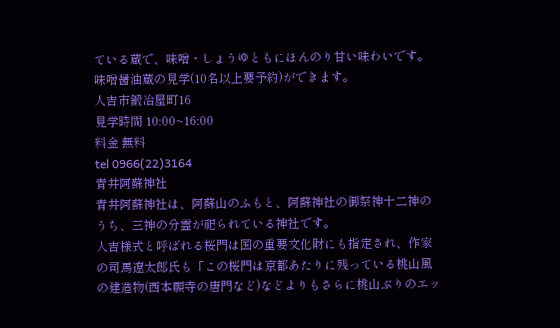ている蔵で、味噌・しょうゆともにほんのり甘い味わいです。味噌醤油蔵の見学(10名以上要予約)ができます。
人吉市鍛冶屋町16
見学時間 10:00~16:00
料金 無料
tel 0966(22)3164
青井阿蘇神社
青井阿蘇神社は、阿蘇山のふもと、阿蘇神社の御祭神十二神のうち、三神の分霊が祀られている神社です。
人吉様式と呼ばれる桜門は国の重要文化財にも指定され、作家の司馬遼太郎氏も「この桜門は京都あたりに残っている桃山風の建造物(西本願寺の唐門など)などよりもさらに桃山ぶりのエッ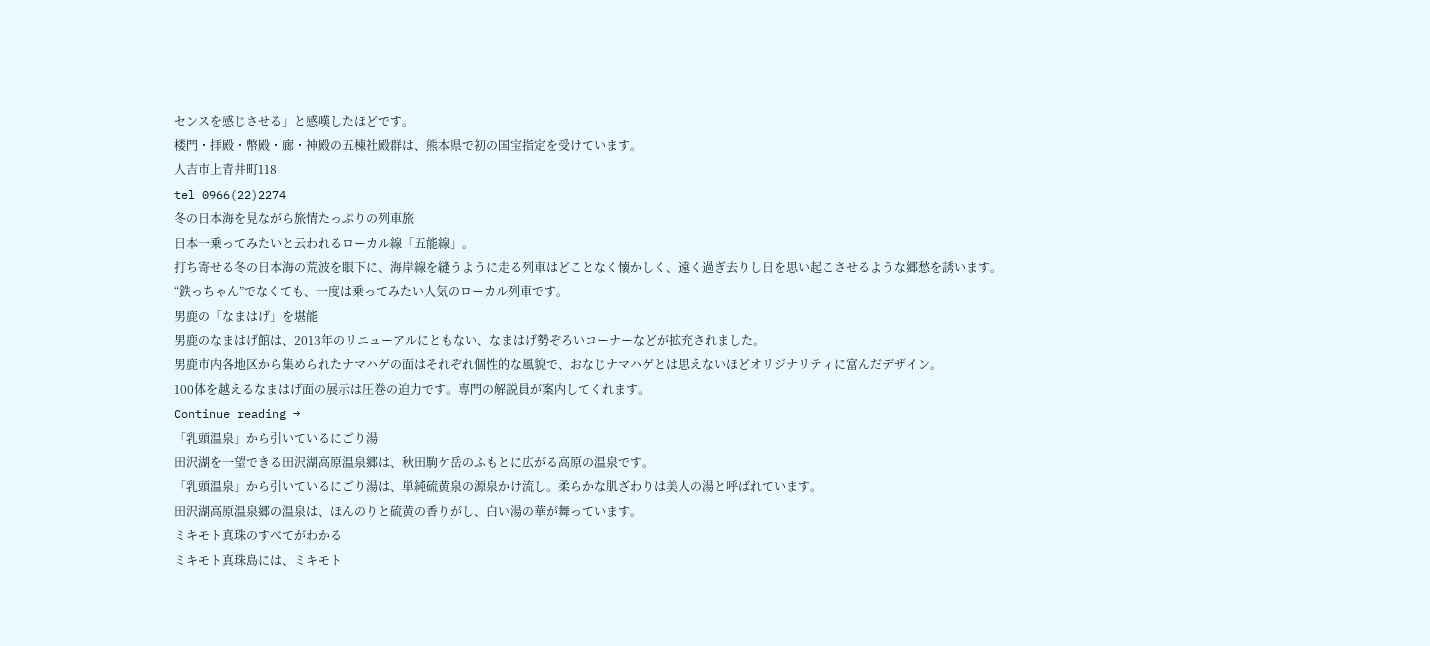センスを感じさせる」と感嘆したほどです。
楼門・拝殿・幣殿・廊・神殿の五棟社殿群は、熊本県で初の国宝指定を受けています。
人吉市上青井町118
tel 0966(22)2274
冬の日本海を見ながら旅情たっぷりの列車旅
日本一乗ってみたいと云われるローカル線「五能線」。
打ち寄せる冬の日本海の荒波を眼下に、海岸線を縫うように走る列車はどことなく懐かしく、遠く過ぎ去りし日を思い起こさせるような郷愁を誘います。
“鉄っちゃん”でなくても、一度は乗ってみたい人気のローカル列車です。
男鹿の「なまはげ」を堪能
男鹿のなまはげ館は、2013年のリニューアルにともない、なまはげ勢ぞろいコーナーなどが拡充されました。
男鹿市内各地区から集められたナマハゲの面はそれぞれ個性的な風貌で、おなじナマハゲとは思えないほどオリジナリティに富んだデザイン。
100体を越えるなまはげ面の展示は圧巻の迫力です。専門の解説員が案内してくれます。
Continue reading →
「乳頭温泉」から引いているにごり湯
田沢湖を一望できる田沢湖高原温泉郷は、秋田駒ケ岳のふもとに広がる高原の温泉です。
「乳頭温泉」から引いているにごり湯は、単純硫黄泉の源泉かけ流し。柔らかな肌ざわりは美人の湯と呼ばれています。
田沢湖高原温泉郷の温泉は、ほんのりと硫黄の香りがし、白い湯の華が舞っています。
ミキモト真珠のすべてがわかる
ミキモト真珠島には、ミキモト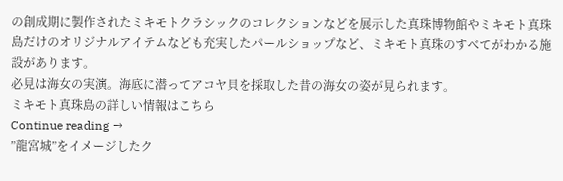の創成期に製作されたミキモトクラシックのコレクションなどを展示した真珠博物館やミキモト真珠島だけのオリジナルアイテムなども充実したパールショップなど、ミキモト真珠のすべてがわかる施設があります。
必見は海女の実演。海底に潜ってアコヤ貝を採取した昔の海女の姿が見られます。
ミキモト真珠島の詳しい情報はこちら
Continue reading →
”龍宮城”をイメージしたク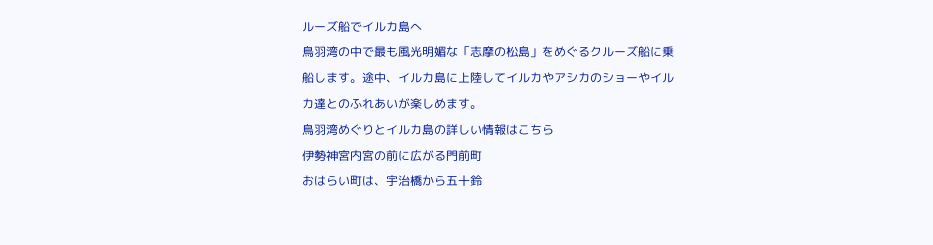ルーズ船でイルカ島へ
鳥羽湾の中で最も風光明媚な「志摩の松島」をめぐるクルーズ船に乗船します。途中、イルカ島に上陸してイルカやアシカのショーやイルカ達とのふれあいが楽しめます。
鳥羽湾めぐりとイルカ島の詳しい情報はこちら
伊勢神宮内宮の前に広がる門前町
おはらい町は、宇治橋から五十鈴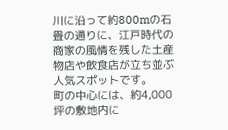川に沿って約800mの石畳の通りに、江戸時代の商家の風情を残した土産物店や飲食店が立ち並ぶ人気スポットです。
町の中心には、約4,000坪の敷地内に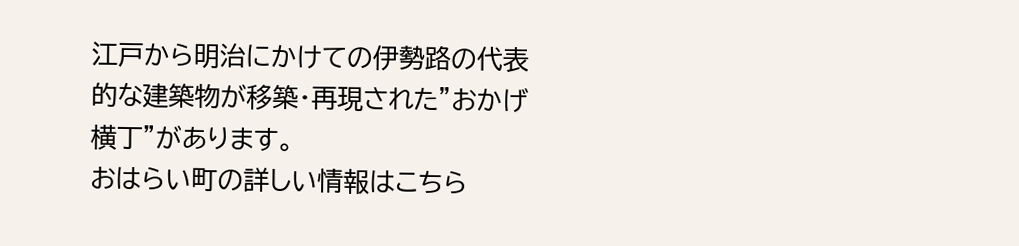江戸から明治にかけての伊勢路の代表的な建築物が移築・再現された”おかげ横丁”があります。
おはらい町の詳しい情報はこちら